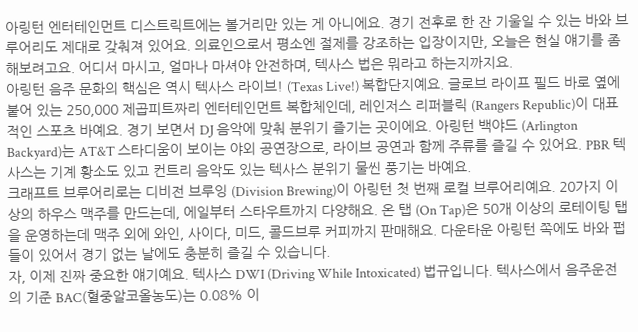아링턴 엔터테인먼트 디스트릭트에는 볼거리만 있는 게 아니에요. 경기 전후로 한 잔 기울일 수 있는 바와 브루어리도 제대로 갖춰져 있어요. 의료인으로서 평소엔 절제를 강조하는 입장이지만, 오늘은 현실 얘기를 좀 해보려고요. 어디서 마시고, 얼마나 마셔야 안전하며, 텍사스 법은 뭐라고 하는지까지요.
아링턴 음주 문화의 핵심은 역시 텍사스 라이브! (Texas Live!) 복합단지예요. 글로브 라이프 필드 바로 옆에 붙어 있는 250,000 제곱피트짜리 엔터테인먼트 복합체인데, 레인저스 리퍼블릭 (Rangers Republic)이 대표적인 스포츠 바예요. 경기 보면서 DJ 음악에 맞춰 분위기 즐기는 곳이에요. 아링턴 백야드 (Arlington Backyard)는 AT&T 스타디움이 보이는 야외 공연장으로, 라이브 공연과 함께 주류를 즐길 수 있어요. PBR 텍사스는 기계 황소도 있고 컨트리 음악도 있는 텍사스 분위기 물씬 풍기는 바예요.
크래프트 브루어리로는 디비전 브루잉 (Division Brewing)이 아링턴 첫 번째 로컬 브루어리예요. 20가지 이상의 하우스 맥주를 만드는데, 에일부터 스타우트까지 다양해요. 온 탭 (On Tap)은 50개 이상의 로테이팅 탭을 운영하는데 맥주 외에 와인, 사이다, 미드, 콜드브루 커피까지 판매해요. 다운타운 아링턴 쪽에도 바와 펍들이 있어서 경기 없는 날에도 충분히 즐길 수 있습니다.
자, 이제 진짜 중요한 얘기예요. 텍사스 DWI (Driving While Intoxicated) 법규입니다. 텍사스에서 음주운전의 기준 BAC(혈중알코올농도)는 0.08% 이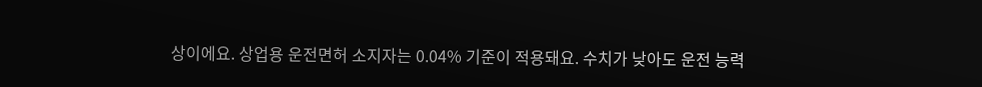상이에요. 상업용 운전면허 소지자는 0.04% 기준이 적용돼요. 수치가 낮아도 운전 능력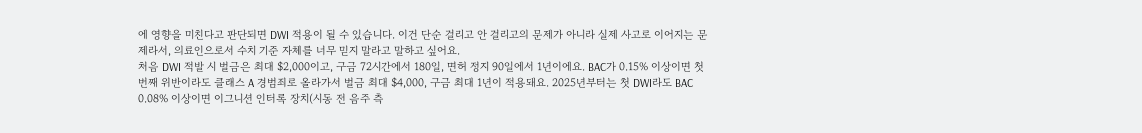에 영향을 미친다고 판단되면 DWI 적용이 될 수 있습니다. 이건 단순 걸리고 안 걸리고의 문제가 아니라 실제 사고로 이어지는 문제라서, 의료인으로서 수치 기준 자체를 너무 믿지 말라고 말하고 싶어요.
처음 DWI 적발 시 벌금은 최대 $2,000이고, 구금 72시간에서 180일, 면허 정지 90일에서 1년이에요. BAC가 0.15% 이상이면 첫 번째 위반이라도 클래스 A 경범죄로 올라가서 벌금 최대 $4,000, 구금 최대 1년이 적용돼요. 2025년부터는 첫 DWI라도 BAC 0.08% 이상이면 이그니션 인터록 장치(시동 전 음주 측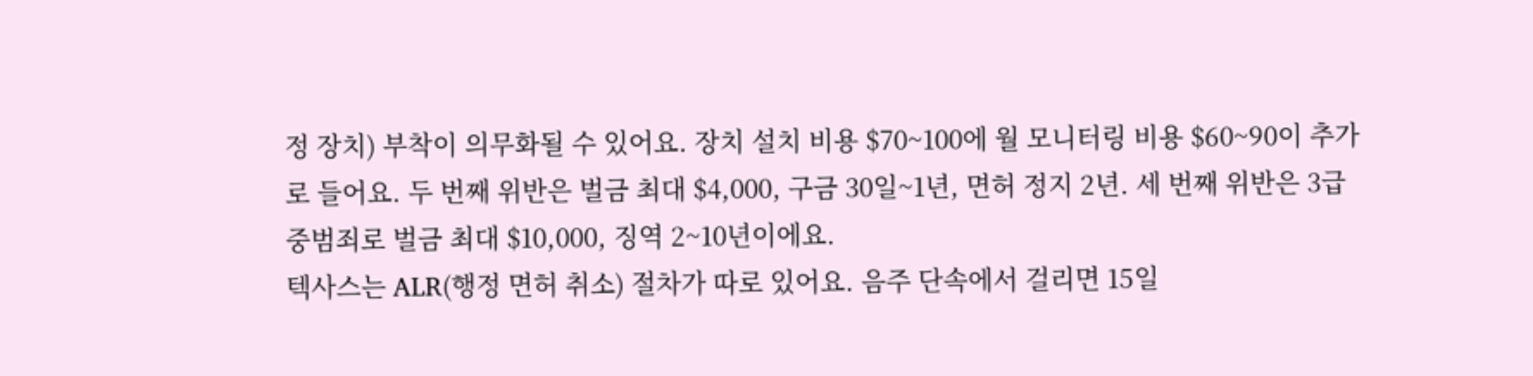정 장치) 부착이 의무화될 수 있어요. 장치 설치 비용 $70~100에 월 모니터링 비용 $60~90이 추가로 들어요. 두 번째 위반은 벌금 최대 $4,000, 구금 30일~1년, 면허 정지 2년. 세 번째 위반은 3급 중범죄로 벌금 최대 $10,000, 징역 2~10년이에요.
텍사스는 ALR(행정 면허 취소) 절차가 따로 있어요. 음주 단속에서 걸리면 15일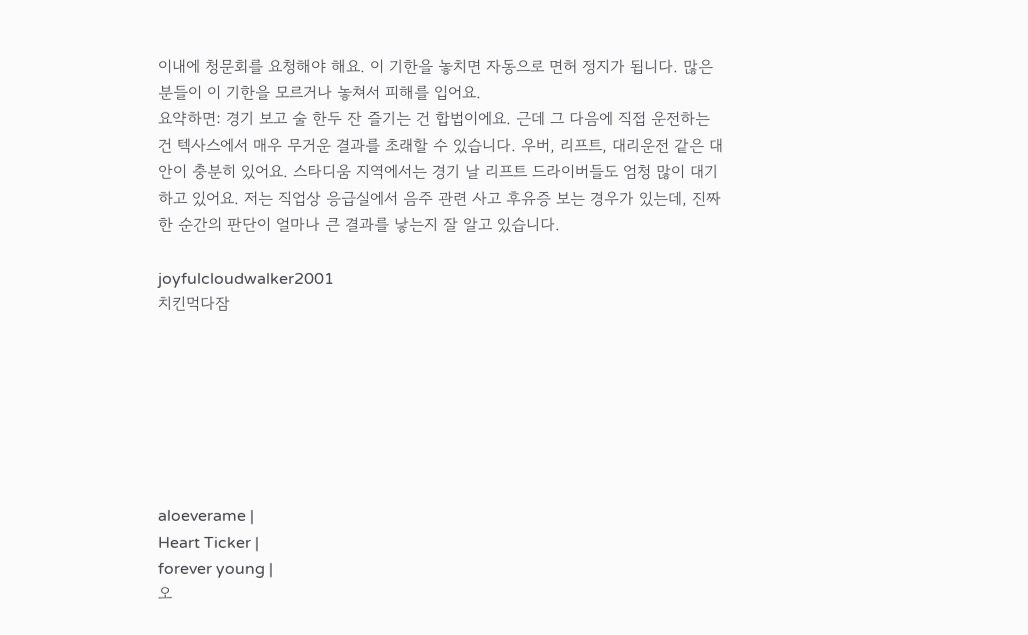이내에 청문회를 요청해야 해요. 이 기한을 놓치면 자동으로 면허 정지가 됩니다. 많은 분들이 이 기한을 모르거나 놓쳐서 피해를 입어요.
요약하면: 경기 보고 술 한두 잔 즐기는 건 합법이에요. 근데 그 다음에 직접 운전하는 건 텍사스에서 매우 무거운 결과를 초래할 수 있습니다. 우버, 리프트, 대리운전 같은 대안이 충분히 있어요. 스타디움 지역에서는 경기 날 리프트 드라이버들도 엄청 많이 대기하고 있어요. 저는 직업상 응급실에서 음주 관련 사고 후유증 보는 경우가 있는데, 진짜 한 순간의 판단이 얼마나 큰 결과를 낳는지 잘 알고 있습니다.

joyfulcloudwalker2001
치킨먹다잠







aloeverame |
Heart Ticker |
forever young |
오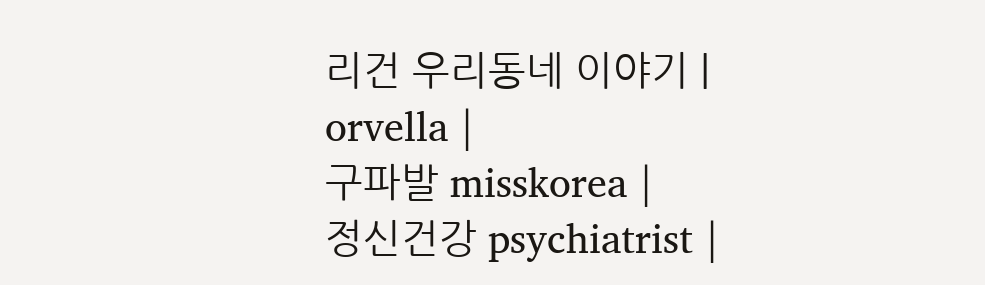리건 우리동네 이야기 |
orvella |
구파발 misskorea |
정신건강 psychiatrist |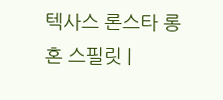텍사스 론스타 롱혼 스필릿 |